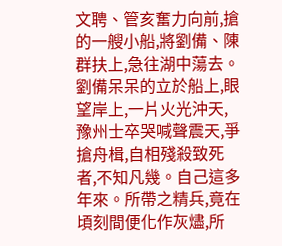文聘、管亥奮力向前,搶的一艘小船,將劉備、陳群扶上,急往湖中蕩去。劉備呆呆的立於船上,眼望岸上,一片火光沖天,豫州士卒哭喊聲震天,爭搶舟楫,自相殘殺致死者,不知凡幾。自己這多年來。所帶之精兵,竟在頃刻間便化作灰燼,所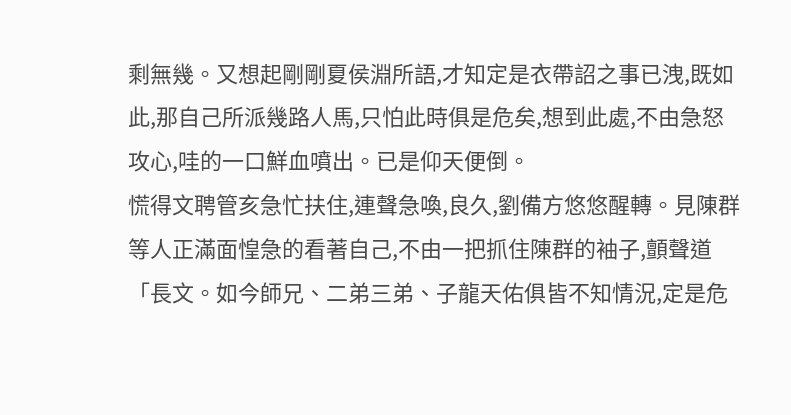剩無幾。又想起剛剛夏侯淵所語,才知定是衣帶詔之事已洩,既如此,那自己所派幾路人馬,只怕此時俱是危矣,想到此處,不由急怒攻心,哇的一口鮮血噴出。已是仰天便倒。
慌得文聘管亥急忙扶住,連聲急喚,良久,劉備方悠悠醒轉。見陳群等人正滿面惶急的看著自己,不由一把抓住陳群的袖子,顫聲道「長文。如今師兄、二弟三弟、子龍天佑俱皆不知情況,定是危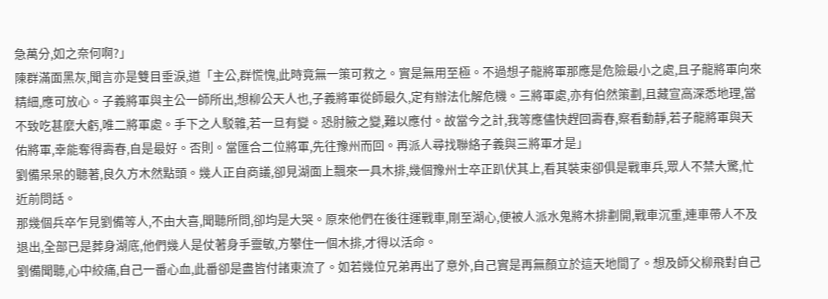急萬分,如之奈何啊?」
陳群滿面黑灰,聞言亦是雙目垂淚,道「主公,群慌愧,此時竟無一策可救之。實是無用至極。不過想子龍將軍那應是危險最小之處,且子龍將軍向來精細,應可放心。子義將軍與主公一師所出,想柳公天人也,子義將軍從師最久,定有辦法化解危機。三將軍處,亦有伯然策劃,且藏宣高深悉地理,當不致吃甚麼大虧,唯二將軍處。手下之人駁雜,若一旦有變。恐肘腋之變,難以應付。故當今之計,我等應儘快趕回壽春,察看動靜,若子龍將軍與天佑將軍,幸能奪得壽春,自是最好。否則。當匯合二位將軍,先往豫州而回。再派人尋找聯絡子義與三將軍才是」
劉備呆呆的聽著,良久方木然點頭。幾人正自商議,卻見湖面上飄來一具木排,幾個豫州士卒正趴伏其上,看其裝束卻俱是戰車兵,眾人不禁大驚,忙近前問話。
那幾個兵卒乍見劉備等人,不由大喜,聞聽所問,卻均是大哭。原來他們在後往運戰車,剛至湖心,便被人派水鬼將木排劃開,戰車沉重,連車帶人不及退出,全部已是葬身湖底,他們幾人是仗著身手靈敏,方攀住一個木排,才得以活命。
劉備聞聽,心中絞痛,自己一番心血,此番卻是盡皆付諸東流了。如若幾位兄弟再出了意外,自己實是再無顏立於這天地間了。想及師父柳飛對自己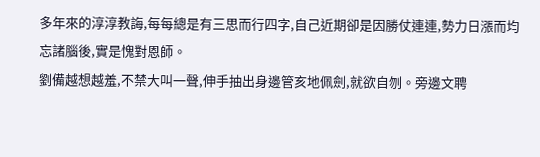多年來的淳淳教誨,每每總是有三思而行四字,自己近期卻是因勝仗連連,勢力日漲而均忘諸腦後,實是愧對恩師。
劉備越想越羞,不禁大叫一聲,伸手抽出身邊管亥地佩劍,就欲自刎。旁邊文聘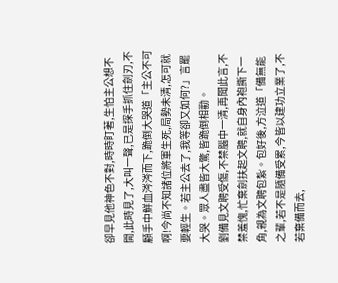卻早見他神色不對,時時盯著,生怕主公想不開,此時見了,大叫一聲,已是探手抓住劍刃,不顧手中鮮血涔涔而下,跪倒大哭道「主公不可啊!今尚不知諸位將軍生死,局勢未清,怎可就要輕生。若主公去了,我等卻又如何?」言罷大哭。眾人盡皆大驚,皆跪倒相勸。
劉備見文聘受傷,不禁腦中一清,再聞此言,不禁羞愧,忙棄劍扶起文聘,就自身內袍撕下一角,親為文聘包紮。包好後,方泣道「備無能之輩,若不是隨備受累,今皆以建功立業了,不若棄備而去,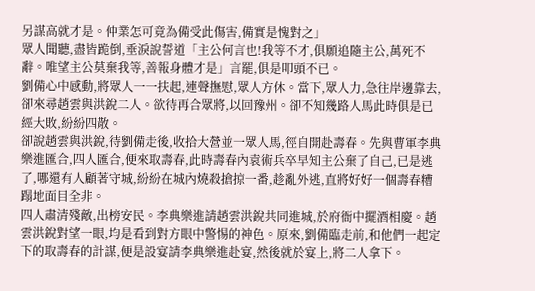另謀高就才是。仲業怎可竟為備受此傷害,備實是愧對之」
眾人聞聽,盡皆跪倒,垂淚說誓道「主公何言也!我等不才,俱願追隨主公,萬死不辭。唯望主公莫棄我等,善報身體才是」言罷,俱是叩頭不已。
劉備心中感動,將眾人一一扶起,連聲撫慰,眾人方休。當下,眾人力,急往岸邊靠去,卻來尋趙雲與洪銳二人。欲待再合眾將,以回豫州。卻不知幾路人馬此時俱是已經大敗,紛紛四散。
卻說趙雲與洪銳,待劉備走後,收拾大營並一眾人馬,徑自開赴壽春。先與曹軍李典樂進匯合,四人匯合,便來取壽春,此時壽春內袁術兵卒早知主公棄了自己,已是逃了,哪還有人顧著守城,紛紛在城內燒殺搶掠一番,趁亂外逃,直將好好一個壽春糟蹋地面目全非。
四人肅清殘敵,出榜安民。李典樂進請趙雲洪銳共同進城,於府衙中擺酒相慶。趙雲洪銳對望一眼,均是看到對方眼中警惕的神色。原來,劉備臨走前,和他們一起定下的取壽春的計謀,便是設宴請李典樂進赴宴,然後就於宴上,將二人拿下。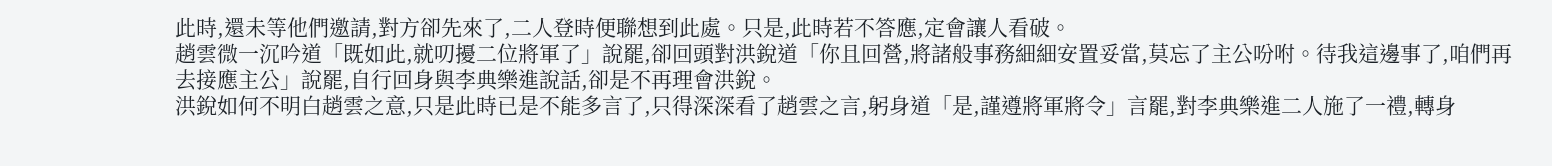此時,還未等他們邀請,對方卻先來了,二人登時便聯想到此處。只是,此時若不答應,定會讓人看破。
趙雲微一沉吟道「既如此,就叨擾二位將軍了」說罷,卻回頭對洪銳道「你且回營,將諸般事務細細安置妥當,莫忘了主公吩咐。待我這邊事了,咱們再去接應主公」說罷,自行回身與李典樂進說話,卻是不再理會洪銳。
洪銳如何不明白趙雲之意,只是此時已是不能多言了,只得深深看了趙雲之言,躬身道「是,謹遵將軍將令」言罷,對李典樂進二人施了一禮,轉身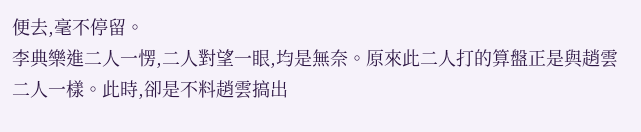便去,毫不停留。
李典樂進二人一愣,二人對望一眼,均是無奈。原來此二人打的算盤正是與趙雲二人一樣。此時,卻是不料趙雲搞出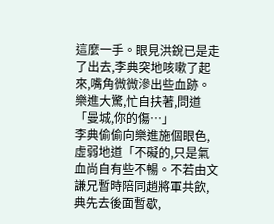這麼一手。眼見洪銳已是走了出去,李典突地咳嗽了起來,嘴角微微滲出些血跡。樂進大驚,忙自扶著,問道「曼城,你的傷…」
李典偷偷向樂進施個眼色,虛弱地道「不礙的,只是氣血尚自有些不暢。不若由文謙兄暫時陪同趙將軍共飲,典先去後面暫歇,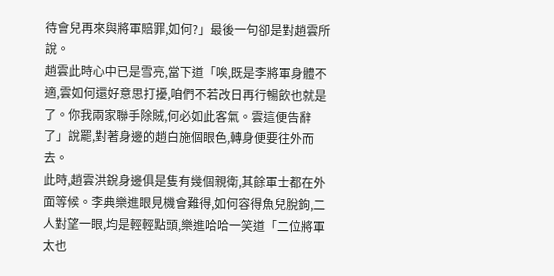待會兒再來與將軍賠罪,如何?」最後一句卻是對趙雲所說。
趙雲此時心中已是雪亮,當下道「唉,既是李將軍身體不適,雲如何還好意思打擾,咱們不若改日再行暢飲也就是了。你我兩家聯手除賊,何必如此客氣。雲這便告辭了」說罷,對著身邊的趙白施個眼色,轉身便要往外而去。
此時,趙雲洪銳身邊俱是隻有幾個親衛,其餘軍士都在外面等候。李典樂進眼見機會難得,如何容得魚兒脫鉤,二人對望一眼,均是輕輕點頭,樂進哈哈一笑道「二位將軍太也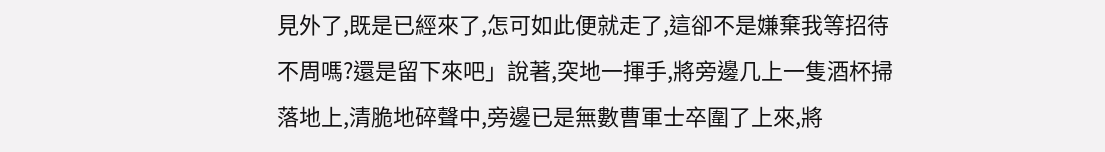見外了,既是已經來了,怎可如此便就走了,這卻不是嫌棄我等招待不周嗎?還是留下來吧」說著,突地一揮手,將旁邊几上一隻酒杯掃落地上,清脆地碎聲中,旁邊已是無數曹軍士卒圍了上來,將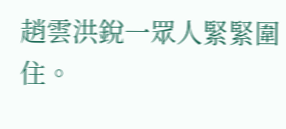趙雲洪銳一眾人緊緊圍住。